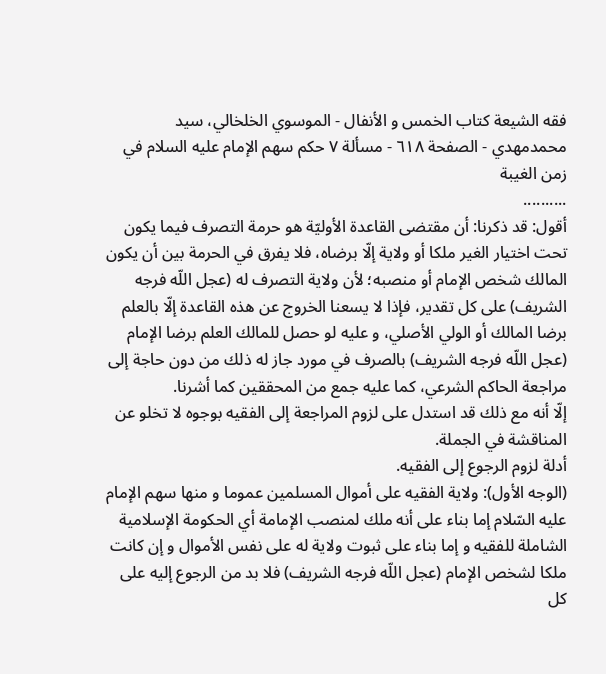فقه الشيعة كتاب الخمس و الأنفال - الموسوي الخلخالي، سيد محمدمهدي - الصفحة ٦١٨ - مسألة ٧ حكم سهم الإمام عليه السلام في زمن الغيبة
..........
أقول: قد ذكرنا: أن مقتضى القاعدة الأوليّة هو حرمة التصرف فيما يكون تحت اختيار الغير ملكا أو ولاية إلّا برضاه، فلا يفرق في الحرمة بين أن يكون المالك شخص الإمام أو منصبه؛ لأن ولاية التصرف له (عجل اللّه فرجه الشريف) على كل تقدير، فإذا لا يسعنا الخروج عن هذه القاعدة إلّا بالعلم برضا المالك أو الولي الأصلي، و عليه لو حصل للمالك العلم برضا الإمام (عجل اللّه فرجه الشريف) بالصرف في مورد جاز له ذلك من دون حاجة إلى مراجعة الحاكم الشرعي، كما عليه جمع من المحققين كما أشرنا.
إلّا أنه مع ذلك قد استدل على لزوم المراجعة إلى الفقيه بوجوه لا تخلو عن المناقشة في الجملة.
أدلة لزوم الرجوع إلى الفقيه.
(الوجه الأول): ولاية الفقيه على أموال المسلمين عموما و منها سهم الإمام عليه السّلام إما بناء على أنه ملك لمنصب الإمامة أي الحكومة الإسلامية الشاملة للفقيه و إما بناء على ثبوت ولاية له على نفس الأموال و إن كانت ملكا لشخص الإمام (عجل اللّه فرجه الشريف) فلا بد من الرجوع إليه على كل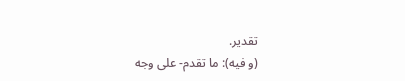تقدير.
(و فيه): ما تقدم- على وجه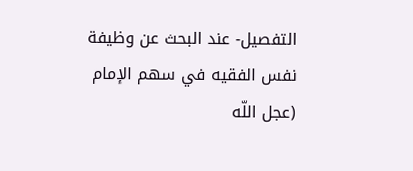التفصيل- عند البحث عن وظيفة نفس الفقيه في سهم الإمام (عجل اللّه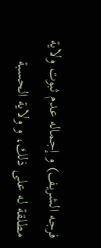فرجه الشريف) و إجماله عدم ثبوت ولاية مطلقة له على ذلك، و ولاية الحسبة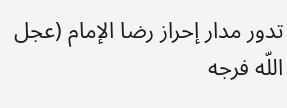تدور مدار إحراز رضا الإمام (عجل اللّه فرجه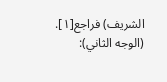الشريف) فراجع[١].
(الوجه الثاني):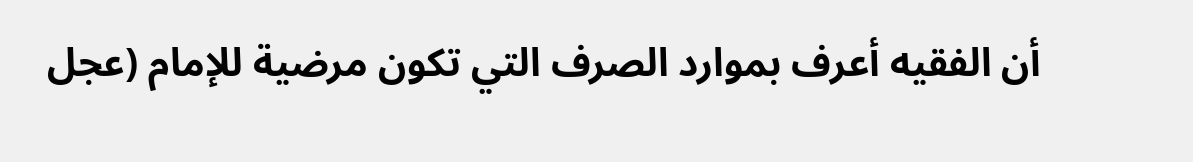أن الفقيه أعرف بموارد الصرف التي تكون مرضية للإمام (عجل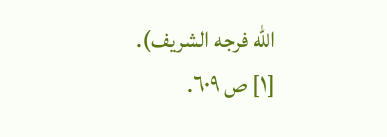اللّه فرجه الشريف).
[١] ص ٦٠٩.